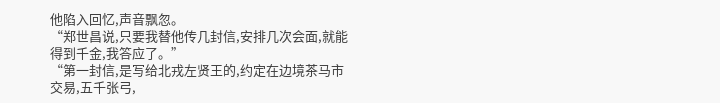他陷入回忆,声音飘忽。
“郑世昌说,只要我替他传几封信,安排几次会面,就能得到千金,我答应了。”
“第一封信,是写给北戎左贤王的,约定在边境茶马市交易,五千张弓,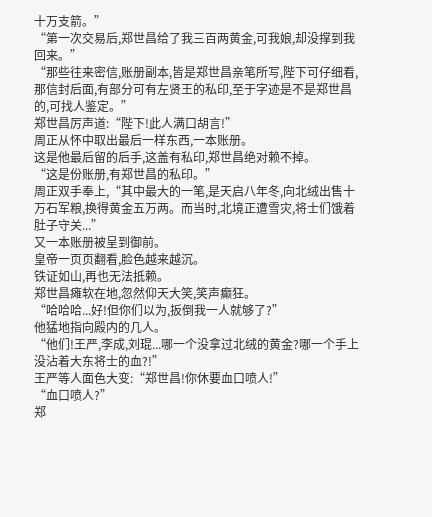十万支箭。”
“第一次交易后,郑世昌给了我三百两黄金,可我娘,却没撑到我回来。”
“那些往来密信,账册副本,皆是郑世昌亲笔所写,陛下可仔细看,那信封后面,有部分可有左贤王的私印,至于字迹是不是郑世昌的,可找人鉴定。”
郑世昌厉声道:“陛下!此人满口胡言!”
周正从怀中取出最后一样东西,一本账册。
这是他最后留的后手,这盖有私印,郑世昌绝对赖不掉。
“这是份账册,有郑世昌的私印。”
周正双手奉上,“其中最大的一笔,是天启八年冬,向北绒出售十万石军粮,换得黄金五万两。而当时,北境正遭雪灾,将士们饿着肚子守关...”
又一本账册被呈到御前。
皇帝一页页翻看,脸色越来越沉。
铁证如山,再也无法抵赖。
郑世昌瘫软在地,忽然仰天大笑,笑声癫狂。
“哈哈哈...好!但你们以为,扳倒我一人就够了?”
他猛地指向殿内的几人。
“他们!王严,李成,刘琨...哪一个没拿过北绒的黄金?哪一个手上没沾着大东将士的血?!”
王严等人面色大变:“郑世昌!你休要血口喷人!”
“血口喷人?”
郑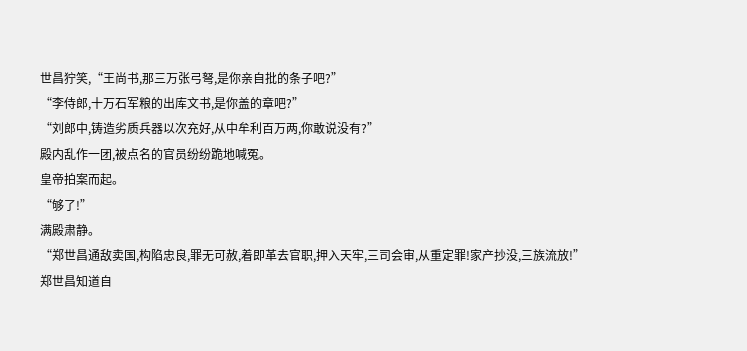世昌狞笑,“王尚书,那三万张弓弩,是你亲自批的条子吧?”
“李侍郎,十万石军粮的出库文书,是你盖的章吧?”
“刘郎中,铸造劣质兵器以次充好,从中牟利百万两,你敢说没有?”
殿内乱作一团,被点名的官员纷纷跪地喊冤。
皇帝拍案而起。
“够了!”
满殿肃静。
“郑世昌通敌卖国,构陷忠良,罪无可赦,着即革去官职,押入天牢,三司会审,从重定罪!家产抄没,三族流放!”
郑世昌知道自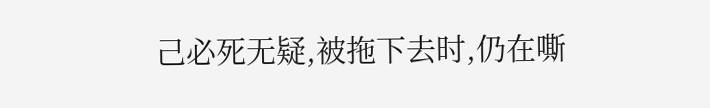己必死无疑,被拖下去时,仍在嘶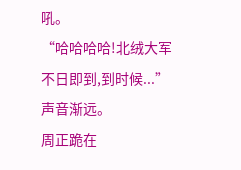吼。
“哈哈哈哈!北绒大军不日即到,到时候...”
声音渐远。
周正跪在